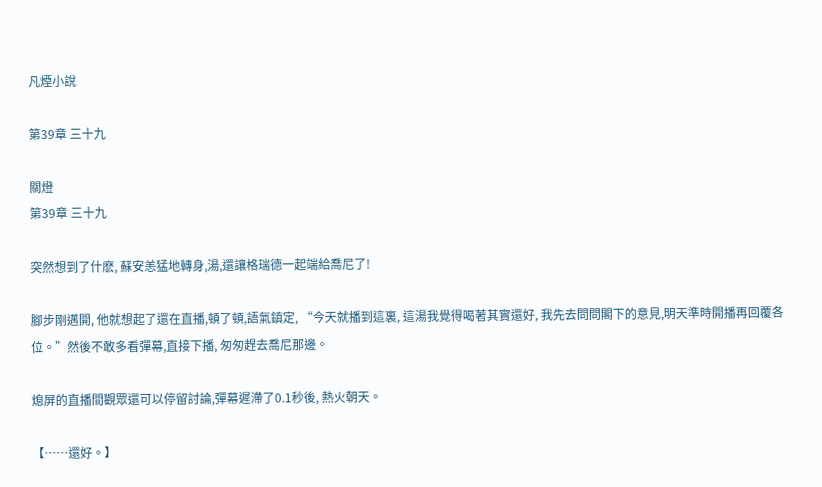凡煙小說

第39章 三十九

關燈
第39章 三十九

突然想到了什麽, 蘇安恙猛地轉身,湯,還讓格瑞德一起端給喬尼了!

腳步剛邁開, 他就想起了還在直播,頓了頓,語氣鎮定, “今天就播到這裏, 這湯我覺得喝著其實還好, 我先去問問閣下的意見,明天準時開播再回覆各位。”然後不敢多看彈幕,直接下播, 匆匆趕去喬尼那邊。

熄屏的直播間觀眾還可以停留討論,彈幕遲滯了0.1秒後, 熱火朝天。

【……還好。】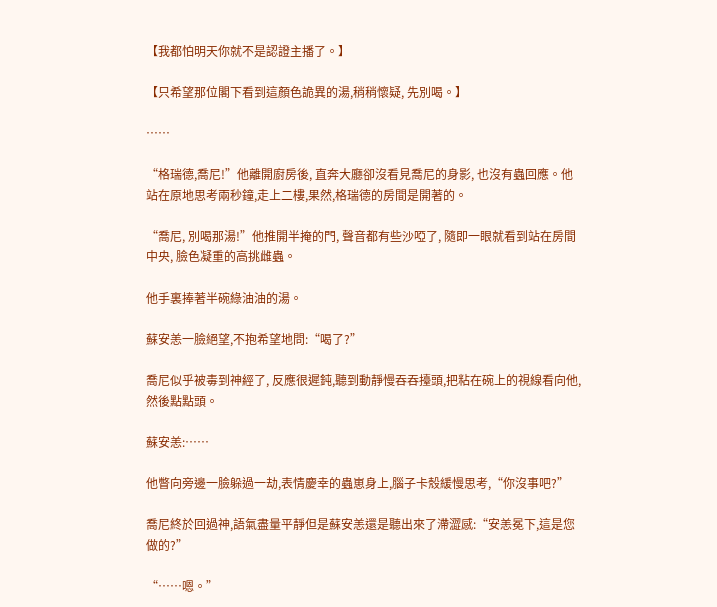【我都怕明天你就不是認證主播了。】

【只希望那位閣下看到這顏色詭異的湯,稍稍懷疑, 先別喝。】

……

“格瑞德,喬尼!”他離開廚房後, 直奔大廳卻沒看見喬尼的身影, 也沒有蟲回應。他站在原地思考兩秒鐘,走上二樓,果然,格瑞德的房間是開著的。

“喬尼, 別喝那湯!”他推開半掩的門, 聲音都有些沙啞了, 隨即一眼就看到站在房間中央, 臉色凝重的高挑雌蟲。

他手裏捧著半碗綠油油的湯。

蘇安恙一臉絕望,不抱希望地問:“喝了?”

喬尼似乎被毒到神經了, 反應很遲鈍,聽到動靜慢吞吞擡頭,把粘在碗上的視線看向他,然後點點頭。

蘇安恙:……

他瞥向旁邊一臉躲過一劫,表情慶幸的蟲崽身上,腦子卡殼緩慢思考,“你沒事吧?”

喬尼終於回過神,語氣盡量平靜但是蘇安恙還是聽出來了滯澀感:“安恙冕下,這是您做的?”

“……嗯。”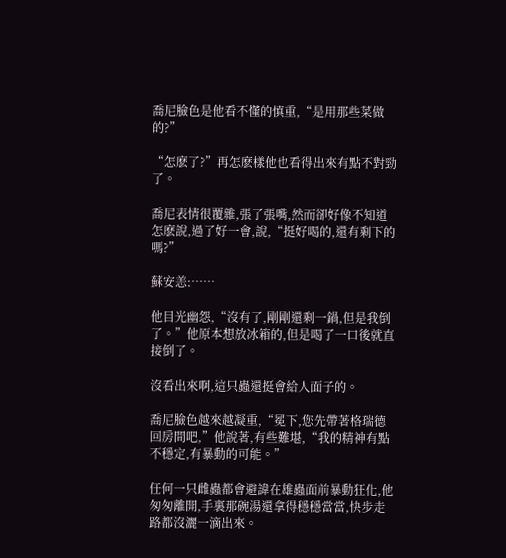喬尼臉色是他看不懂的慎重,“是用那些菜做的?”

“怎麽了?”再怎麽樣他也看得出來有點不對勁了。

喬尼表情很覆雜,張了張嘴,然而卻好像不知道怎麽說,過了好一會,說,“挺好喝的,還有剩下的嗎?”

蘇安恙:……

他目光幽怨,“沒有了,剛剛還剩一鍋,但是我倒了。”他原本想放冰箱的,但是喝了一口後就直接倒了。

沒看出來啊,這只蟲還挺會給人面子的。

喬尼臉色越來越凝重,“冕下,您先帶著格瑞德回房間吧,”他說著,有些難堪,“我的精神有點不穩定,有暴動的可能。”

任何一只雌蟲都會避諱在雄蟲面前暴動狂化,他匆匆離開,手裏那碗湯還拿得穩穩當當,快步走路都沒灑一滴出來。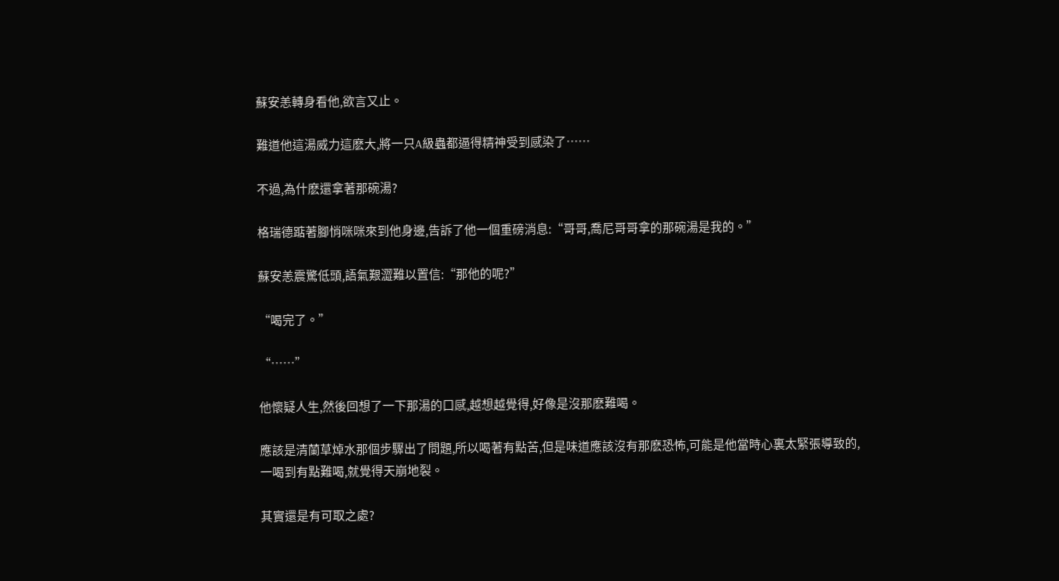蘇安恙轉身看他,欲言又止。

難道他這湯威力這麽大,將一只A級蟲都逼得精神受到感染了……

不過,為什麽還拿著那碗湯?

格瑞德踮著腳悄咪咪來到他身邊,告訴了他一個重磅消息:“哥哥,喬尼哥哥拿的那碗湯是我的。”

蘇安恙震驚低頭,語氣艱澀難以置信:“那他的呢?”

“喝完了。”

“……”

他懷疑人生,然後回想了一下那湯的口感,越想越覺得,好像是沒那麽難喝。

應該是清蘭草焯水那個步驟出了問題,所以喝著有點苦,但是味道應該沒有那麽恐怖,可能是他當時心裏太緊張導致的,一喝到有點難喝,就覺得天崩地裂。

其實還是有可取之處?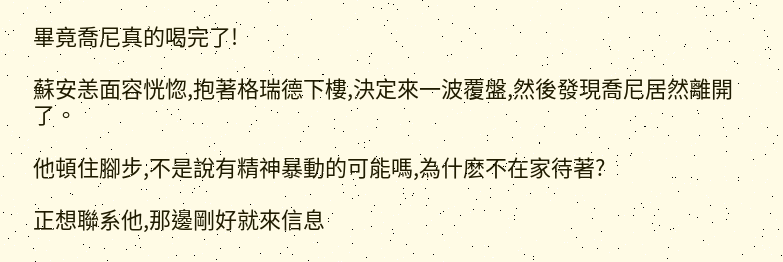畢竟喬尼真的喝完了!

蘇安恙面容恍惚,抱著格瑞德下樓,決定來一波覆盤,然後發現喬尼居然離開了。

他頓住腳步,不是說有精神暴動的可能嗎,為什麽不在家待著?

正想聯系他,那邊剛好就來信息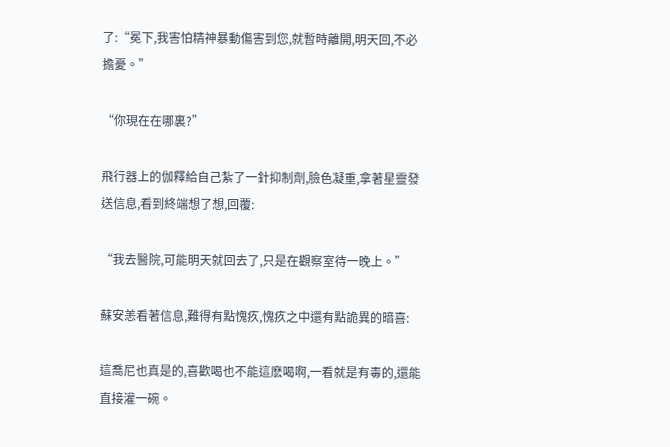了:“冕下,我害怕精神暴動傷害到您,就暫時離開,明天回,不必擔憂。”

“你現在在哪裏?”

飛行器上的伽釋給自己紮了一針抑制劑,臉色凝重,拿著星靈發送信息,看到終端想了想,回覆:

“我去醫院,可能明天就回去了,只是在觀察室待一晚上。”

蘇安恙看著信息,難得有點愧疚,愧疚之中還有點詭異的暗喜:

這喬尼也真是的,喜歡喝也不能這麽喝啊,一看就是有毒的,還能直接灌一碗。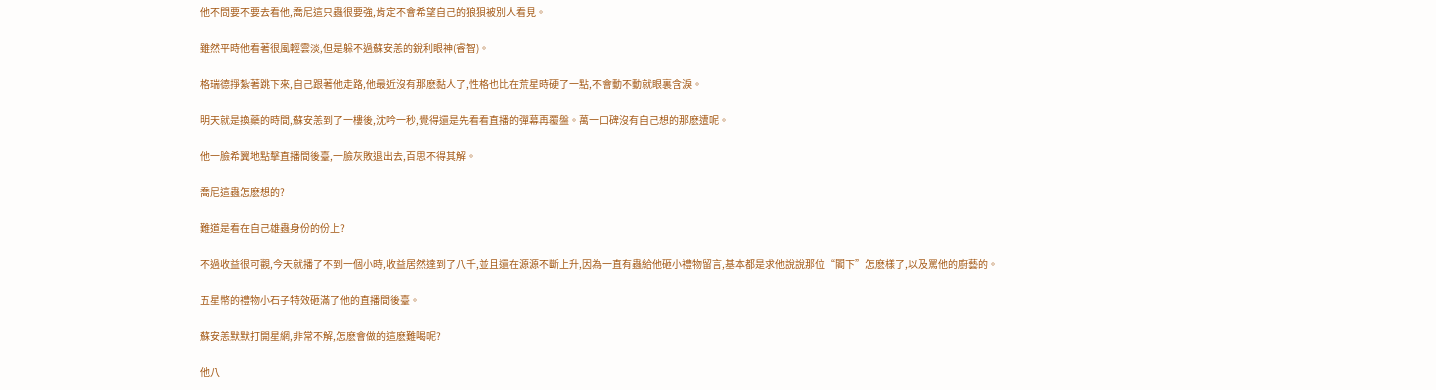他不問要不要去看他,喬尼這只蟲很要強,肯定不會希望自己的狼狽被別人看見。

雖然平時他看著很風輕雲淡,但是躲不過蘇安恙的銳利眼神(睿智)。

格瑞德掙紮著跳下來,自己跟著他走路,他最近沒有那麽黏人了,性格也比在荒星時硬了一點,不會動不動就眼裏含淚。

明天就是換藥的時間,蘇安恙到了一樓後,沈吟一秒,覺得還是先看看直播的彈幕再覆盤。萬一口碑沒有自己想的那麽遭呢。

他一臉希翼地點擊直播間後臺,一臉灰敗退出去,百思不得其解。

喬尼這蟲怎麽想的?

難道是看在自己雄蟲身份的份上?

不過收益很可觀,今天就播了不到一個小時,收益居然達到了八千,並且還在源源不斷上升,因為一直有蟲給他砸小禮物留言,基本都是求他說說那位“閣下”怎麽樣了,以及罵他的廚藝的。

五星幣的禮物小石子特效砸滿了他的直播間後臺。

蘇安恙默默打開星網,非常不解,怎麽會做的這麽難喝呢?

他八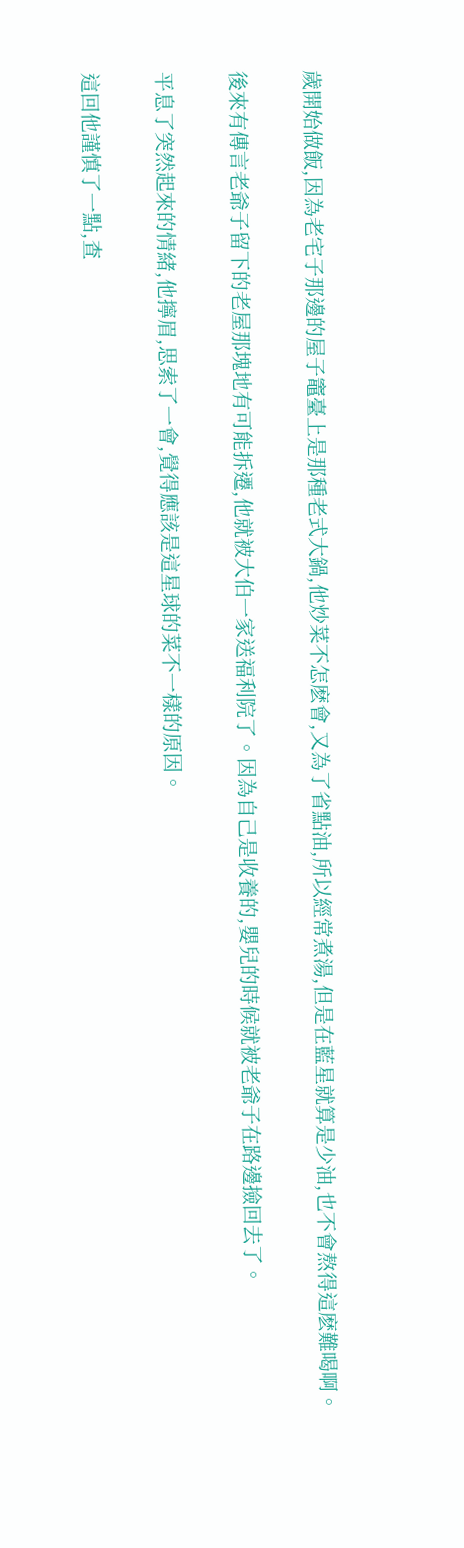歲開始做飯,因為老宅子那邊的屋子竈臺上是那種老式大鍋,他炒菜不怎麽會,又為了省點油,所以經常煮湯,但是在藍星就算是少油,也不會熬得這麽難喝啊。

後來有傳言老爺子留下的老屋那塊地有可能拆遷,他就被大伯一家送福利院了。因為自己是收養的,嬰兒的時候就被老爺子在路邊撿回去了。

平息了突然起來的情緒,他擰眉,思索了一會,覺得應該是這星球的菜不一樣的原因。

這回他謹慎了一點,查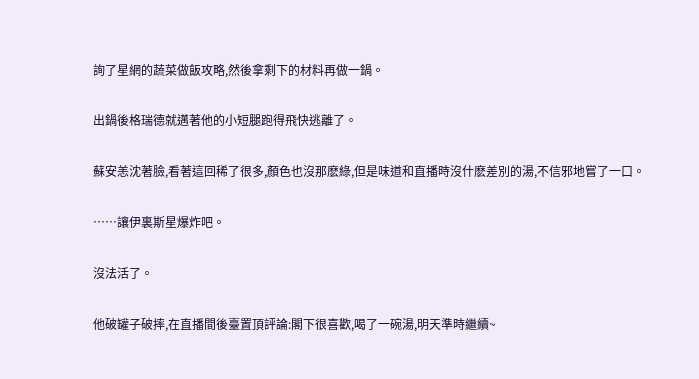詢了星網的蔬菜做飯攻略,然後拿剩下的材料再做一鍋。

出鍋後格瑞德就邁著他的小短腿跑得飛快逃離了。

蘇安恙沈著臉,看著這回稀了很多,顏色也沒那麽綠,但是味道和直播時沒什麽差別的湯,不信邪地嘗了一口。

……讓伊裏斯星爆炸吧。

沒法活了。

他破罐子破摔,在直播間後臺置頂評論:閣下很喜歡,喝了一碗湯,明天準時繼續~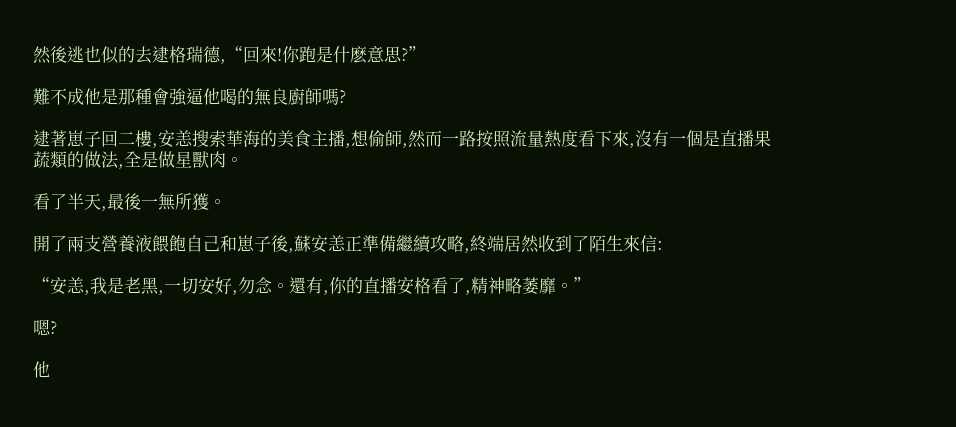然後逃也似的去逮格瑞德,“回來!你跑是什麽意思?”

難不成他是那種會強逼他喝的無良廚師嗎?

逮著崽子回二樓,安恙搜索華海的美食主播,想偷師,然而一路按照流量熱度看下來,沒有一個是直播果蔬類的做法,全是做星獸肉。

看了半天,最後一無所獲。

開了兩支營養液餵飽自己和崽子後,蘇安恙正準備繼續攻略,終端居然收到了陌生來信:

“安恙,我是老黑,一切安好,勿念。還有,你的直播安格看了,精神略萎靡。”

嗯?

他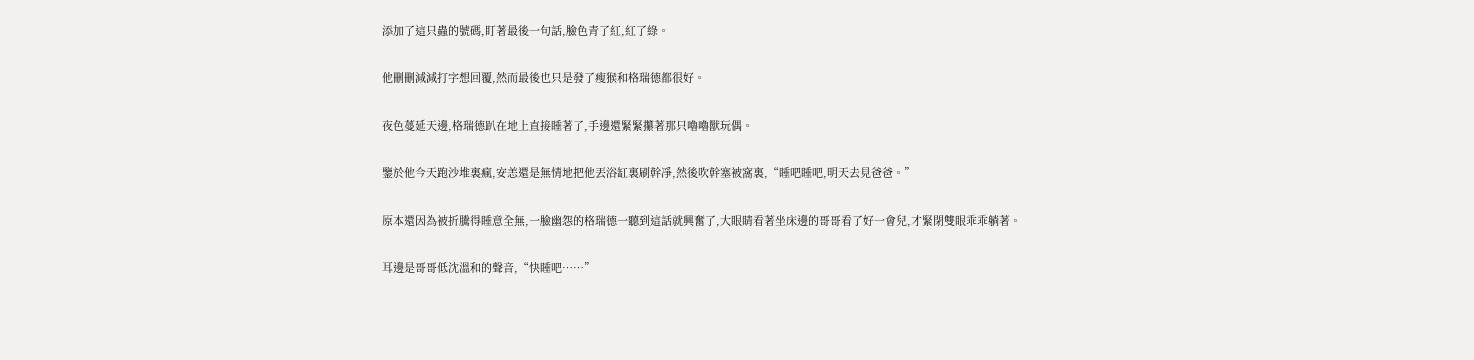添加了這只蟲的號碼,盯著最後一句話,臉色青了紅,紅了綠。

他刪刪減減打字想回覆,然而最後也只是發了瘦猴和格瑞德都很好。

夜色蔓延天邊,格瑞德趴在地上直接睡著了,手邊還緊緊攥著那只嚕嚕獸玩偶。

鑒於他今天跑沙堆裏瘋,安恙還是無情地把他丟浴缸裏刷幹凈,然後吹幹塞被窩裏,“睡吧睡吧,明天去見爸爸。”

原本還因為被折騰得睡意全無,一臉幽怨的格瑞德一聽到這話就興奮了,大眼睛看著坐床邊的哥哥看了好一會兒,才緊閉雙眼乖乖躺著。

耳邊是哥哥低沈溫和的聲音,“快睡吧……”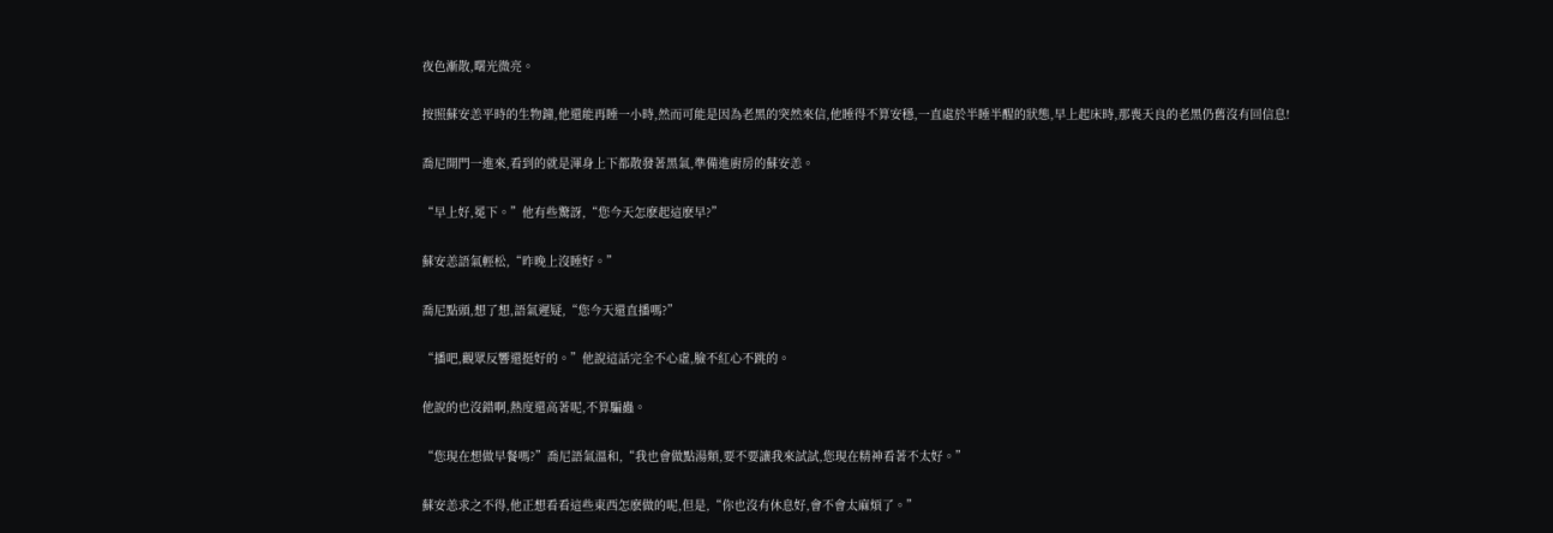夜色漸散,曙光微亮。

按照蘇安恙平時的生物鐘,他還能再睡一小時,然而可能是因為老黑的突然來信,他睡得不算安穩,一直處於半睡半醒的狀態,早上起床時,那喪天良的老黑仍舊沒有回信息!

喬尼開門一進來,看到的就是渾身上下都散發著黑氣,準備進廚房的蘇安恙。

“早上好,冕下。”他有些驚訝,“您今天怎麽起這麽早?”

蘇安恙語氣輕松,“昨晚上沒睡好。”

喬尼點頭,想了想,語氣遲疑,“您今天還直播嗎?”

“播吧,觀眾反響還挺好的。”他說這話完全不心虛,臉不紅心不跳的。

他說的也沒錯啊,熱度還高著呢,不算騙蟲。

“您現在想做早餐嗎?”喬尼語氣溫和,“我也會做點湯類,要不要讓我來試試,您現在精神看著不太好。”

蘇安恙求之不得,他正想看看這些東西怎麽做的呢,但是,“你也沒有休息好,會不會太麻煩了。”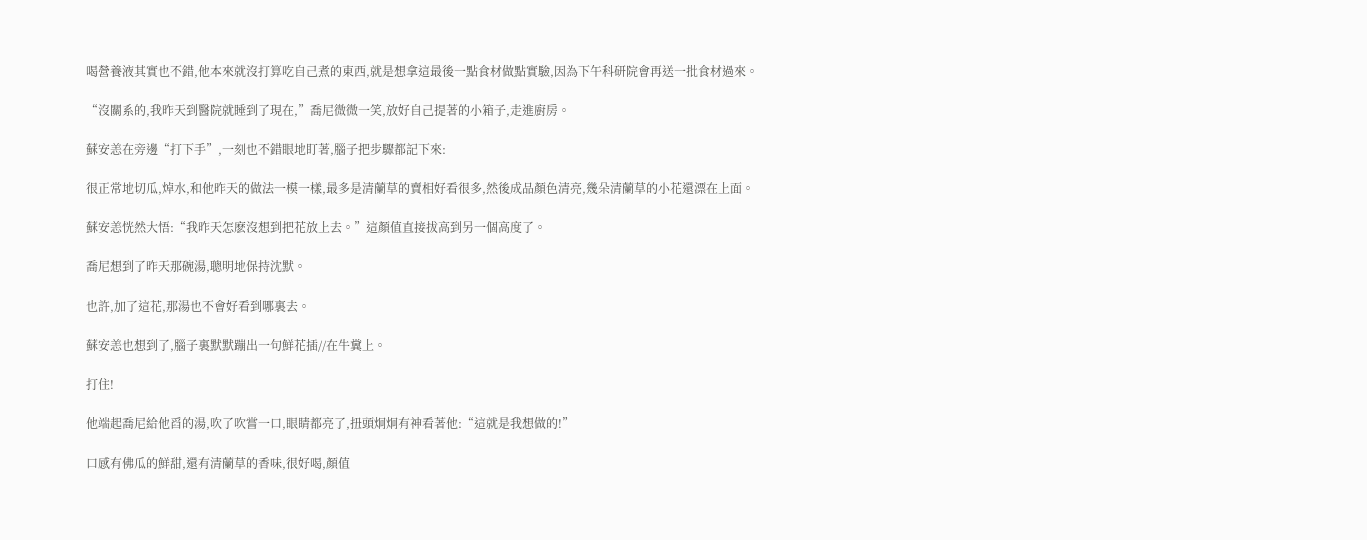喝營養液其實也不錯,他本來就沒打算吃自己煮的東西,就是想拿這最後一點食材做點實驗,因為下午科研院會再送一批食材過來。

“沒關系的,我昨天到醫院就睡到了現在,”喬尼微微一笑,放好自己提著的小箱子,走進廚房。

蘇安恙在旁邊“打下手”,一刻也不錯眼地盯著,腦子把步驟都記下來:

很正常地切瓜,焯水,和他昨天的做法一模一樣,最多是清蘭草的賣相好看很多,然後成品顏色清亮,幾朵清蘭草的小花還漂在上面。

蘇安恙恍然大悟:“我昨天怎麽沒想到把花放上去。”這顏值直接拔高到另一個高度了。

喬尼想到了昨天那碗湯,聰明地保持沈默。

也許,加了這花,那湯也不會好看到哪裏去。

蘇安恙也想到了,腦子裏默默蹦出一句鮮花插//在牛糞上。

打住!

他端起喬尼給他舀的湯,吹了吹嘗一口,眼睛都亮了,扭頭炯炯有神看著他:“這就是我想做的!”

口感有佛瓜的鮮甜,還有清蘭草的香味,很好喝,顏值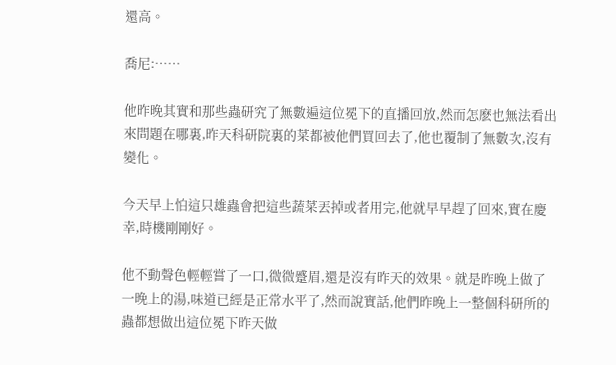還高。

喬尼:……

他昨晚其實和那些蟲研究了無數遍這位冕下的直播回放,然而怎麽也無法看出來問題在哪裏,昨天科研院裏的菜都被他們買回去了,他也覆制了無數次,沒有變化。

今天早上怕這只雄蟲會把這些蔬菜丟掉或者用完,他就早早趕了回來,實在慶幸,時機剛剛好。

他不動聲色輕輕嘗了一口,微微蹙眉,還是沒有昨天的效果。就是昨晚上做了一晚上的湯,味道已經是正常水平了,然而說實話,他們昨晚上一整個科研所的蟲都想做出這位冕下昨天做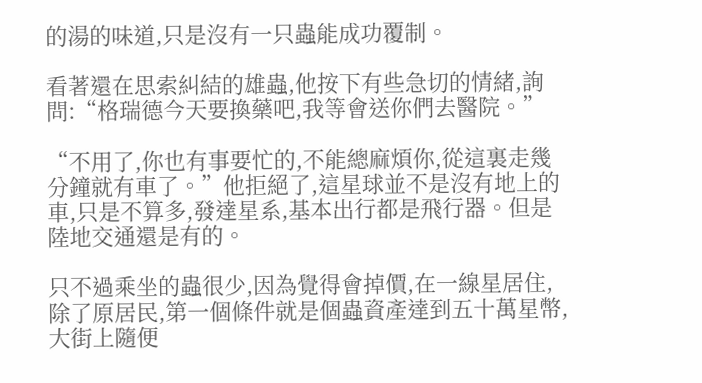的湯的味道,只是沒有一只蟲能成功覆制。

看著還在思索糾結的雄蟲,他按下有些急切的情緒,詢問:“格瑞德今天要換藥吧,我等會送你們去醫院。”

“不用了,你也有事要忙的,不能總麻煩你,從這裏走幾分鐘就有車了。”他拒絕了,這星球並不是沒有地上的車,只是不算多,發達星系,基本出行都是飛行器。但是陸地交通還是有的。

只不過乘坐的蟲很少,因為覺得會掉價,在一線星居住,除了原居民,第一個條件就是個蟲資產達到五十萬星幣,大街上隨便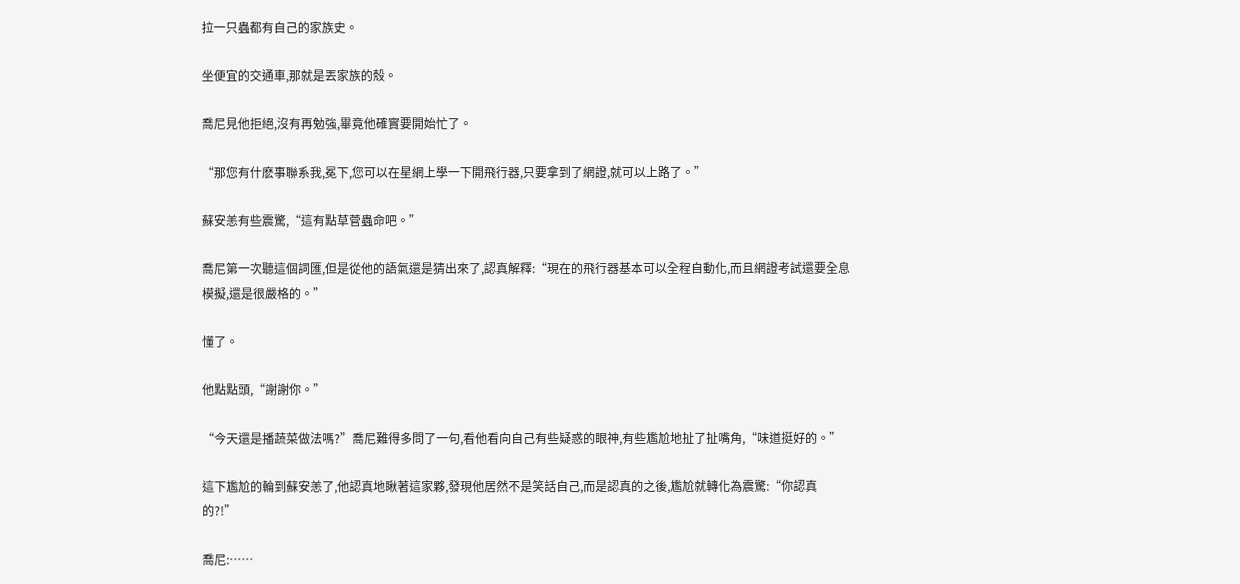拉一只蟲都有自己的家族史。

坐便宜的交通車,那就是丟家族的殼。

喬尼見他拒絕,沒有再勉強,畢竟他確實要開始忙了。

“那您有什麽事聯系我,冕下,您可以在星網上學一下開飛行器,只要拿到了網證,就可以上路了。”

蘇安恙有些震驚,“這有點草菅蟲命吧。”

喬尼第一次聽這個詞匯,但是從他的語氣還是猜出來了,認真解釋:“現在的飛行器基本可以全程自動化,而且網證考試還要全息模擬,還是很嚴格的。”

懂了。

他點點頭,“謝謝你。”

“今天還是播蔬菜做法嗎?”喬尼難得多問了一句,看他看向自己有些疑惑的眼神,有些尷尬地扯了扯嘴角,“味道挺好的。”

這下尷尬的輪到蘇安恙了,他認真地瞅著這家夥,發現他居然不是笑話自己,而是認真的之後,尷尬就轉化為震驚:“你認真的?!”

喬尼:……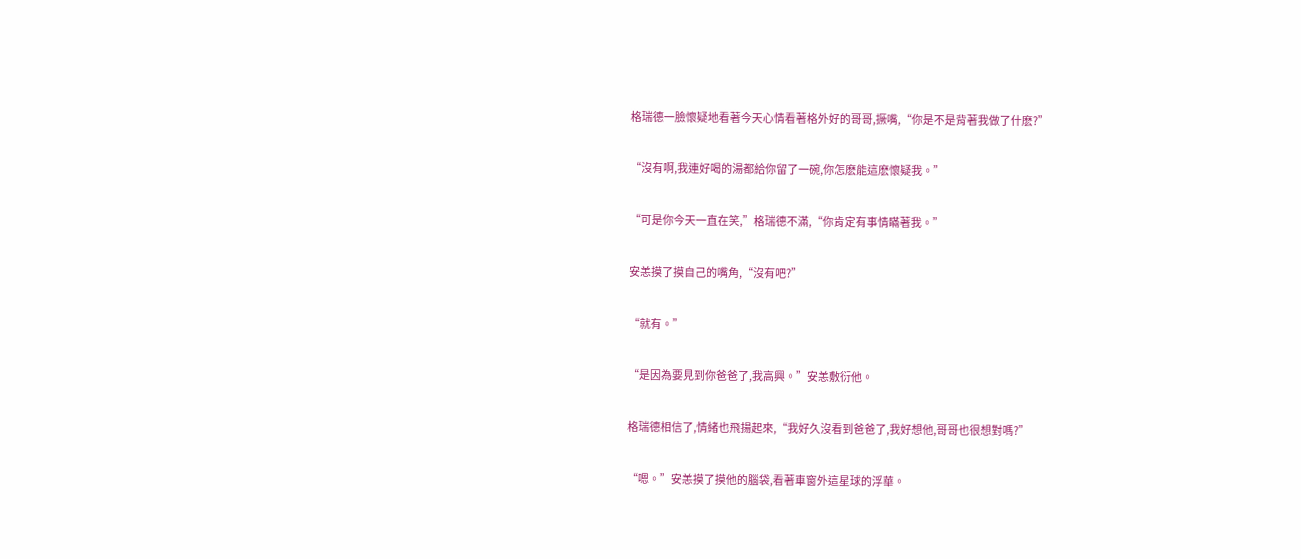格瑞德一臉懷疑地看著今天心情看著格外好的哥哥,撅嘴,“你是不是背著我做了什麽?”

“沒有啊,我連好喝的湯都給你留了一碗,你怎麽能這麽懷疑我。”

“可是你今天一直在笑,”格瑞德不滿,“你肯定有事情瞞著我。”

安恙摸了摸自己的嘴角,“沒有吧?”

“就有。”

“是因為要見到你爸爸了,我高興。”安恙敷衍他。

格瑞德相信了,情緒也飛揚起來,“我好久沒看到爸爸了,我好想他,哥哥也很想對嗎?”

“嗯。”安恙摸了摸他的腦袋,看著車窗外這星球的浮華。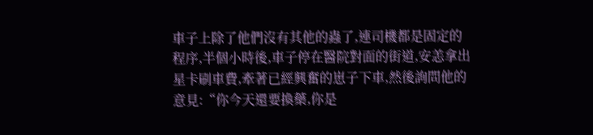車子上除了他們沒有其他的蟲了,連司機都是固定的程序,半個小時後,車子停在醫院對面的街道,安恙拿出星卡刷車費,牽著已經興奮的崽子下車,然後詢問他的意見:“你今天還要換藥,你是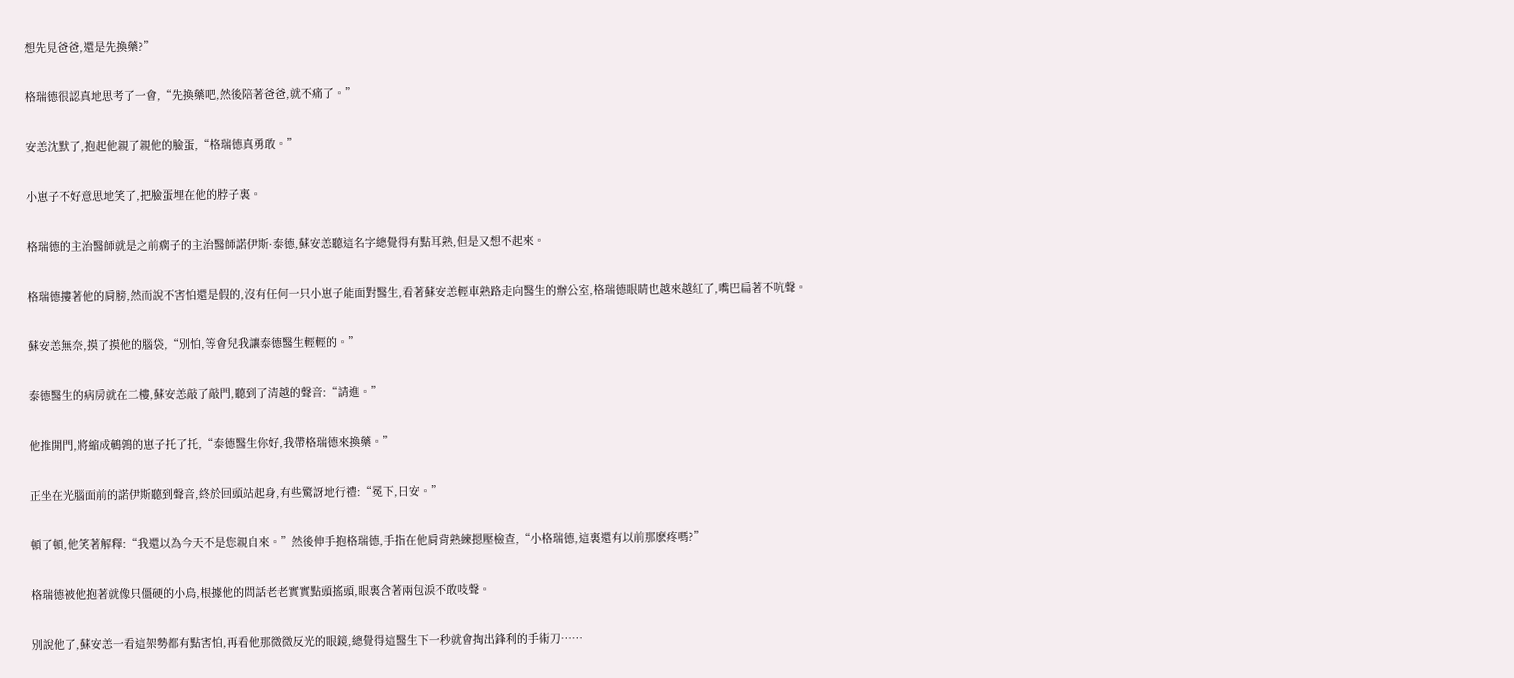想先見爸爸,還是先換藥?”

格瑞德很認真地思考了一會,“先換藥吧,然後陪著爸爸,就不痛了。”

安恙沈默了,抱起他親了親他的臉蛋,“格瑞德真勇敢。”

小崽子不好意思地笑了,把臉蛋埋在他的脖子裏。

格瑞德的主治醫師就是之前瘸子的主治醫師諾伊斯·泰德,蘇安恙聽這名字總覺得有點耳熟,但是又想不起來。

格瑞德摟著他的肩膀,然而說不害怕還是假的,沒有任何一只小崽子能面對醫生,看著蘇安恙輕車熟路走向醫生的辦公室,格瑞德眼睛也越來越紅了,嘴巴扁著不吭聲。

蘇安恙無奈,摸了摸他的腦袋,“別怕,等會兒我讓泰德醫生輕輕的。”

泰德醫生的病房就在二樓,蘇安恙敲了敲門,聽到了清越的聲音:“請進。”

他推開門,將縮成鵪鶉的崽子托了托,“泰德醫生你好,我帶格瑞德來換藥。”

正坐在光腦面前的諾伊斯聽到聲音,終於回頭站起身,有些驚訝地行禮:“冕下,日安。”

頓了頓,他笑著解釋:“我還以為今天不是您親自來。”然後伸手抱格瑞德,手指在他肩背熟練摁壓檢查,“小格瑞德,這裏還有以前那麽疼嗎?”

格瑞德被他抱著就像只僵硬的小鳥,根據他的問話老老實實點頭搖頭,眼裏含著兩包淚不敢吱聲。

別說他了,蘇安恙一看這架勢都有點害怕,再看他那微微反光的眼鏡,總覺得這醫生下一秒就會掏出鋒利的手術刀……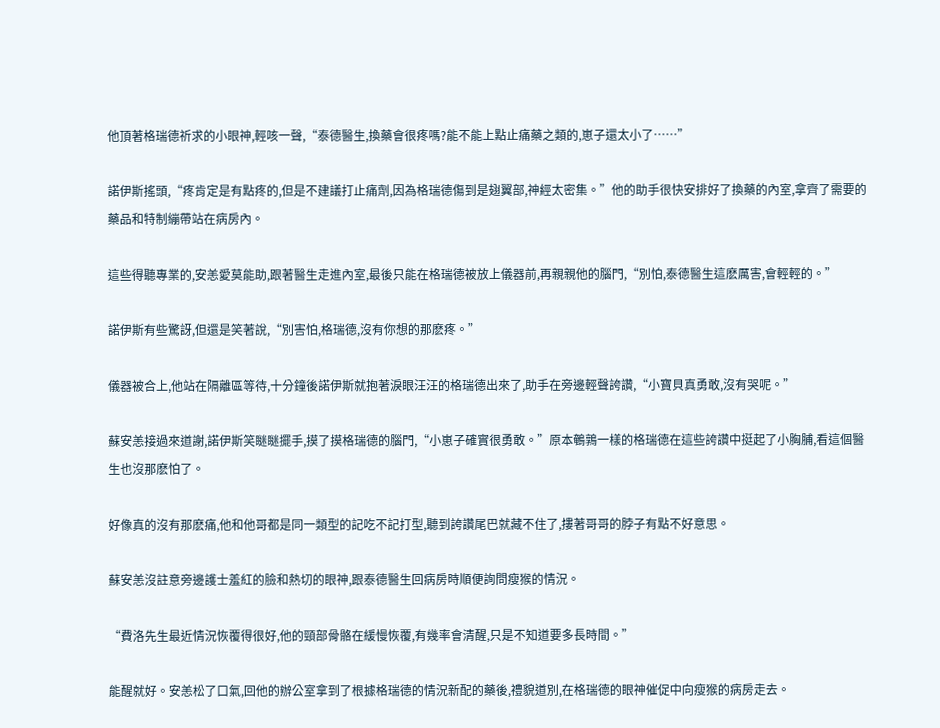他頂著格瑞德祈求的小眼神,輕咳一聲,“泰德醫生,換藥會很疼嗎?能不能上點止痛藥之類的,崽子還太小了……”

諾伊斯搖頭,“疼肯定是有點疼的,但是不建議打止痛劑,因為格瑞德傷到是翅翼部,神經太密集。”他的助手很快安排好了換藥的內室,拿齊了需要的藥品和特制繃帶站在病房內。

這些得聽專業的,安恙愛莫能助,跟著醫生走進內室,最後只能在格瑞德被放上儀器前,再親親他的腦門,“別怕,泰德醫生這麽厲害,會輕輕的。”

諾伊斯有些驚訝,但還是笑著說,“別害怕,格瑞德,沒有你想的那麽疼。”

儀器被合上,他站在隔離區等待,十分鐘後諾伊斯就抱著淚眼汪汪的格瑞德出來了,助手在旁邊輕聲誇讚,“小寶貝真勇敢,沒有哭呢。”

蘇安恙接過來道謝,諾伊斯笑瞇瞇擺手,摸了摸格瑞德的腦門,“小崽子確實很勇敢。”原本鵪鶉一樣的格瑞德在這些誇讚中挺起了小胸脯,看這個醫生也沒那麽怕了。

好像真的沒有那麽痛,他和他哥都是同一類型的記吃不記打型,聽到誇讚尾巴就藏不住了,摟著哥哥的脖子有點不好意思。

蘇安恙沒註意旁邊護士羞紅的臉和熱切的眼神,跟泰德醫生回病房時順便詢問瘦猴的情況。

“費洛先生最近情況恢覆得很好,他的頸部骨骼在緩慢恢覆,有幾率會清醒,只是不知道要多長時間。”

能醒就好。安恙松了口氣,回他的辦公室拿到了根據格瑞德的情況新配的藥後,禮貌道別,在格瑞德的眼神催促中向瘦猴的病房走去。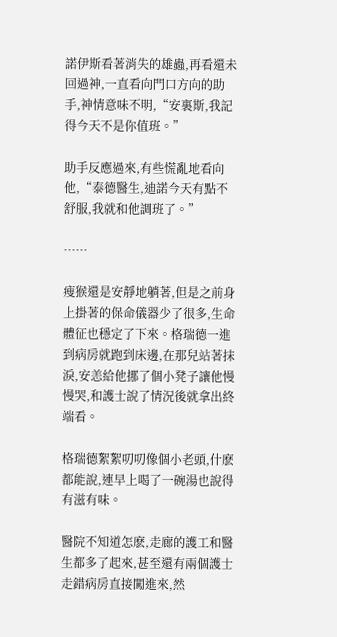諾伊斯看著消失的雄蟲,再看還未回過神,一直看向門口方向的助手,神情意味不明,“安裏斯,我記得今天不是你值班。”

助手反應過來,有些慌亂地看向他,“泰德醫生,迪諾今天有點不舒服,我就和他調班了。”

……

瘦猴還是安靜地躺著,但是之前身上掛著的保命儀器少了很多,生命體征也穩定了下來。格瑞德一進到病房就跑到床邊,在那兒站著抹淚,安恙給他挪了個小凳子讓他慢慢哭,和護士說了情況後就拿出終端看。

格瑞德絮絮叨叨像個小老頭,什麽都能說,連早上喝了一碗湯也說得有滋有味。

醫院不知道怎麽,走廊的護工和醫生都多了起來,甚至還有兩個護士走錯病房直接闖進來,然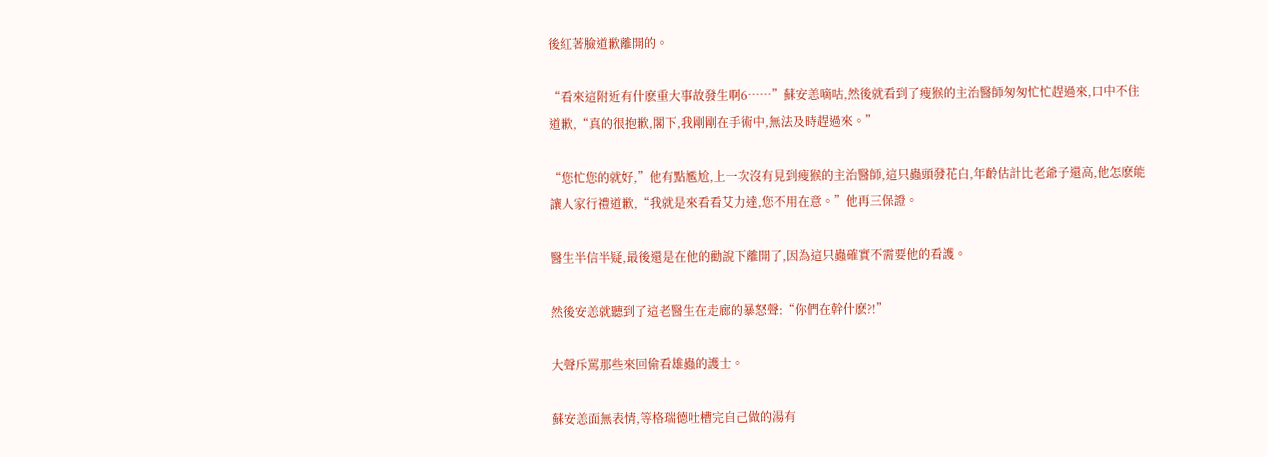後紅著臉道歉離開的。

“看來這附近有什麽重大事故發生啊6……”蘇安恙嘀咕,然後就看到了瘦猴的主治醫師匆匆忙忙趕過來,口中不住道歉,“真的很抱歉,閣下,我剛剛在手術中,無法及時趕過來。”

“您忙您的就好,”他有點尷尬,上一次沒有見到瘦猴的主治醫師,這只蟲頭發花白,年齡估計比老爺子還高,他怎麽能讓人家行禮道歉,“我就是來看看艾力達,您不用在意。”他再三保證。

醫生半信半疑,最後還是在他的勸說下離開了,因為這只蟲確實不需要他的看護。

然後安恙就聽到了這老醫生在走廊的暴怒聲:“你們在幹什麽?!”

大聲斥罵那些來回偷看雄蟲的護士。

蘇安恙面無表情,等格瑞德吐槽完自己做的湯有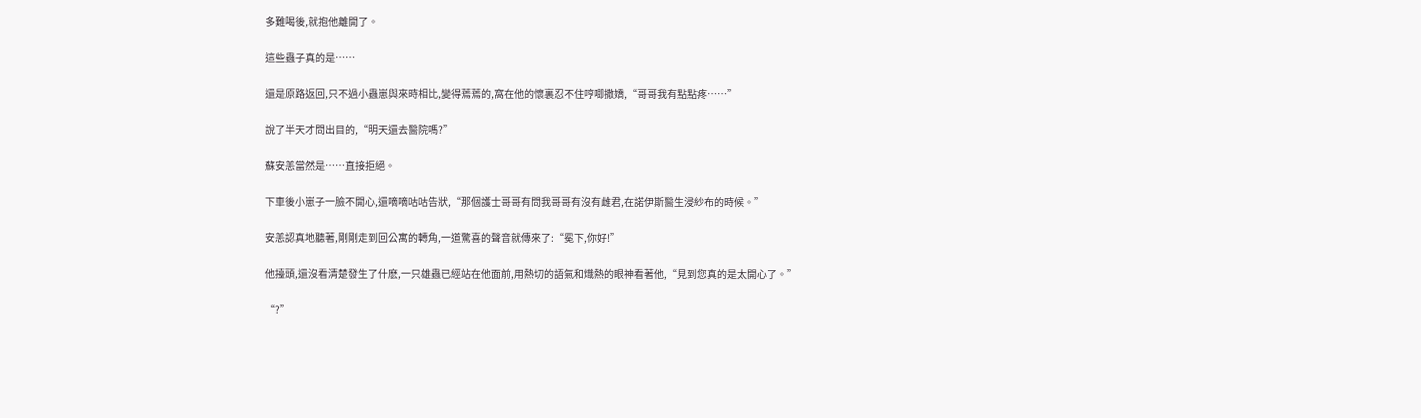多難喝後,就抱他離開了。

這些蟲子真的是……

還是原路返回,只不過小蟲崽與來時相比,變得蔫蔫的,窩在他的懷裏忍不住哼唧撒嬌,“哥哥我有點點疼……”

說了半天才問出目的,“明天還去醫院嗎?”

蘇安恙當然是……直接拒絕。

下車後小崽子一臉不開心,還嘀嘀咕咕告狀,“那個護士哥哥有問我哥哥有沒有雌君,在諾伊斯醫生浸紗布的時候。”

安恙認真地聽著,剛剛走到回公寓的轉角,一道驚喜的聲音就傳來了:“冕下,你好!”

他擡頭,還沒看清楚發生了什麽,一只雄蟲已經站在他面前,用熱切的語氣和熾熱的眼神看著他,“見到您真的是太開心了。”

“?”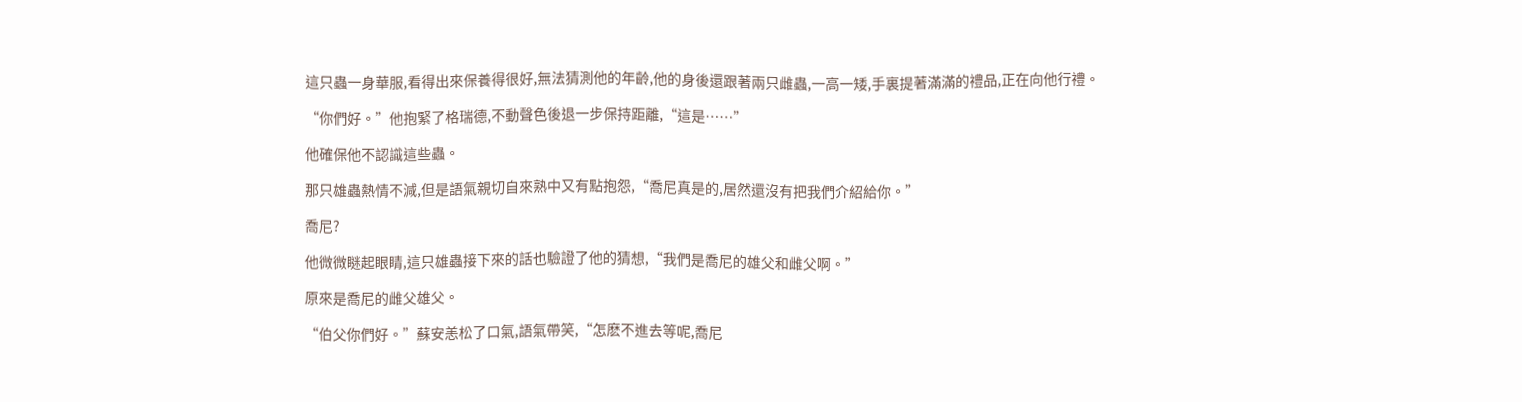這只蟲一身華服,看得出來保養得很好,無法猜測他的年齡,他的身後還跟著兩只雌蟲,一高一矮,手裏提著滿滿的禮品,正在向他行禮。

“你們好。”他抱緊了格瑞德,不動聲色後退一步保持距離,“這是……”

他確保他不認識這些蟲。

那只雄蟲熱情不減,但是語氣親切自來熟中又有點抱怨,“喬尼真是的,居然還沒有把我們介紹給你。”

喬尼?

他微微瞇起眼睛,這只雄蟲接下來的話也驗證了他的猜想,“我們是喬尼的雄父和雌父啊。”

原來是喬尼的雌父雄父。

“伯父你們好。”蘇安恙松了口氣,語氣帶笑,“怎麽不進去等呢,喬尼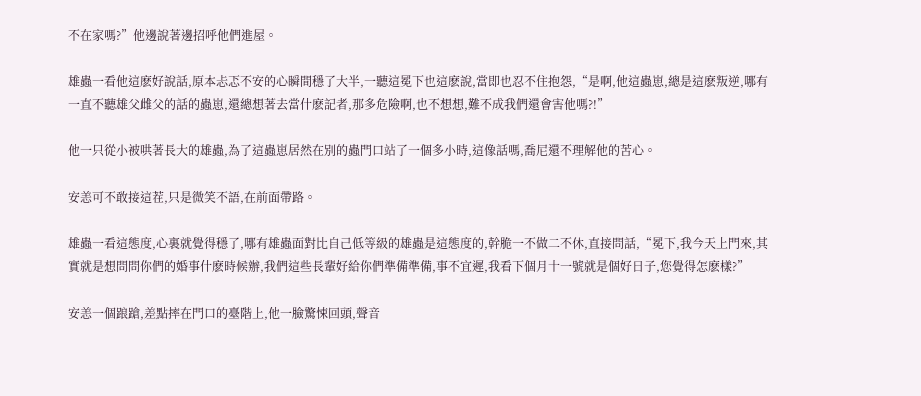不在家嗎?”他邊說著邊招呼他們進屋。

雄蟲一看他這麽好說話,原本忐忑不安的心瞬間穩了大半,一聽這冕下也這麽說,當即也忍不住抱怨,“是啊,他這蟲崽,總是這麽叛逆,哪有一直不聽雄父雌父的話的蟲崽,還總想著去當什麽記者,那多危險啊,也不想想,難不成我們還會害他嗎?!”

他一只從小被哄著長大的雄蟲,為了這蟲崽居然在別的蟲門口站了一個多小時,這像話嗎,喬尼還不理解他的苦心。

安恙可不敢接這茬,只是微笑不語,在前面帶路。

雄蟲一看這態度,心裏就覺得穩了,哪有雄蟲面對比自己低等級的雄蟲是這態度的,幹脆一不做二不休,直接問話,“冕下,我今天上門來,其實就是想問問你們的婚事什麽時候辦,我們這些長輩好給你們準備準備,事不宜遲,我看下個月十一號就是個好日子,您覺得怎麽樣?”

安恙一個踉蹌,差點摔在門口的臺階上,他一臉驚悚回頭,聲音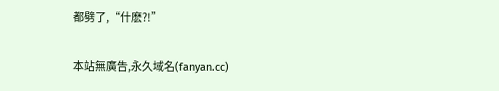都劈了,“什麽?!”

本站無廣告,永久域名(fanyan.cc)